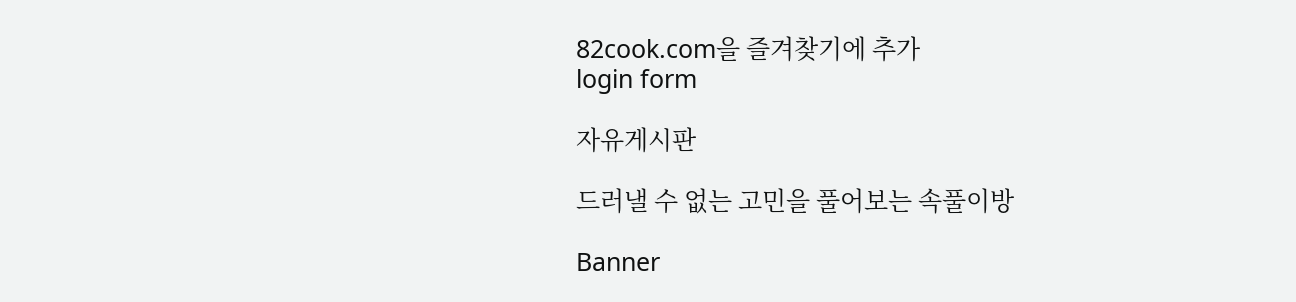82cook.com을 즐겨찾기에 추가
login form

자유게시판

드러낼 수 없는 고민을 풀어보는 속풀이방

Banner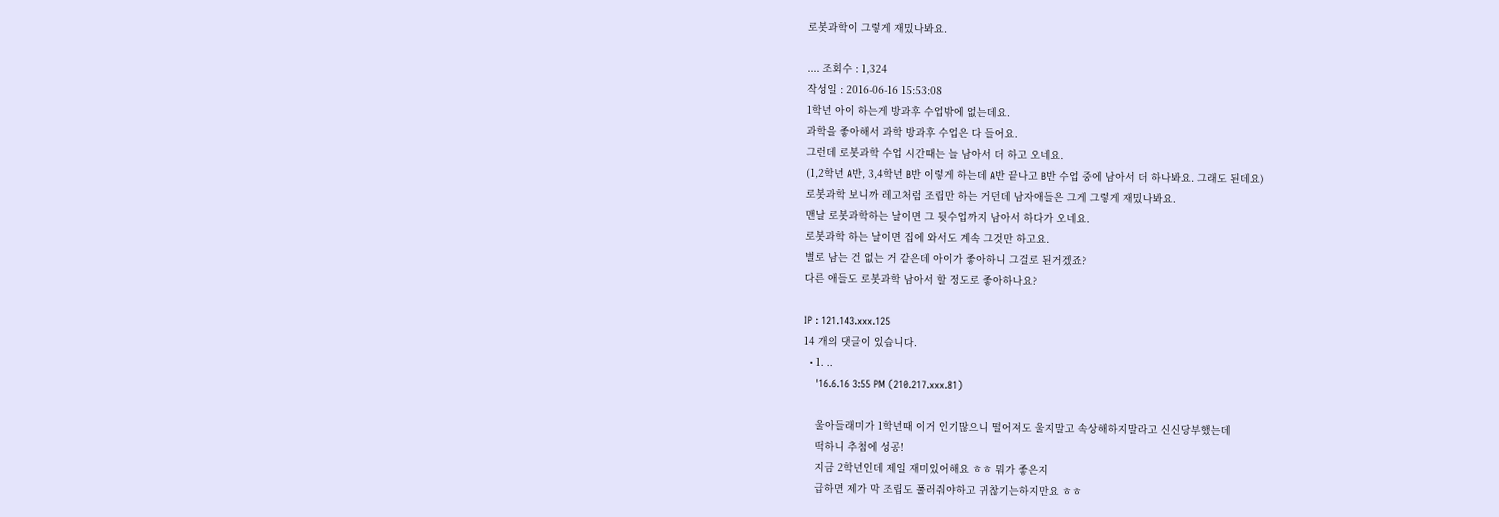로봇과학이 그렇게 재밌나봐요.

.... 조회수 : 1,324
작성일 : 2016-06-16 15:53:08
1학년 아이 하는게 방과후 수업밖에 없는데요.
과학을 좋아해서 과학 방과후 수업은 다 들어요.
그런데 로봇과학 수업 시간때는 늘 남아서 더 하고 오네요.
(1,2학년 A반, 3,4학년 B반 이렇게 하는데 A반 끝나고 B반 수업 중에 남아서 더 하나봐요. 그래도 된데요)
로봇과학 보니까 레고처럼 조립만 하는 거던데 남자애들은 그게 그렇게 재밌나봐요.
맨날 로봇과학하는 날이면 그 뒷수업까지 남아서 하다가 오네요.
로봇과학 하는 날이면 집에 와서도 계속 그것만 하고요.
별로 남는 건 없는 거 같은데 아이가 좋아하니 그걸로 된거겠죠?
다른 애들도 로봇과학 남아서 할 정도로 좋아하나요?

IP : 121.143.xxx.125
14 개의 댓글이 있습니다.
  • 1. ..
    '16.6.16 3:55 PM (210.217.xxx.81)

    울아들래미가 1학년때 이거 인기많으니 떨어져도 울지말고 속상해하지말라고 신신당부했는데
    떡하니 추첨에 성공!
    지금 2학년인데 제일 재미있어해요 ㅎㅎ 뭐가 좋은지
    급하면 제가 막 조립도 풀러줘야하고 귀찮기는하지만요 ㅎㅎ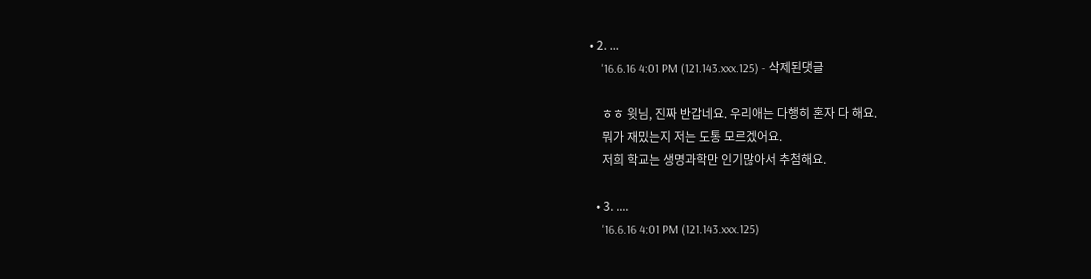• 2. ...
    '16.6.16 4:01 PM (121.143.xxx.125) - 삭제된댓글

    ㅎㅎ 윗님, 진짜 반갑네요. 우리애는 다행히 혼자 다 해요.
    뭐가 재밌는지 저는 도통 모르겠어요.
    저희 학교는 생명과학만 인기많아서 추첨해요.

  • 3. ....
    '16.6.16 4:01 PM (121.143.xxx.125)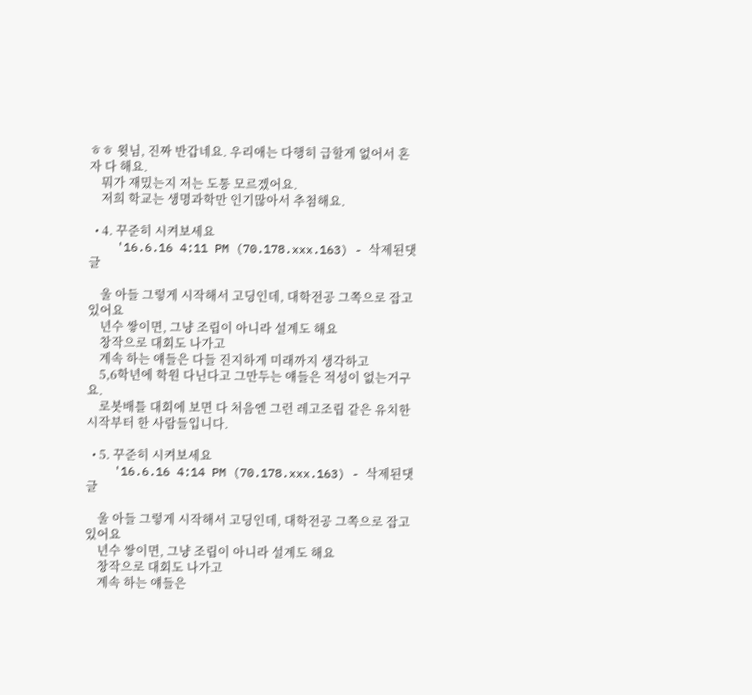ㅎㅎ 윗님, 진짜 반갑네요. 우리애는 다행히 급할게 없어서 혼자 다 해요.
    뭐가 재밌는지 저는 도통 모르겠어요.
    저희 학교는 생명과학만 인기많아서 추첨해요.

  • 4. 꾸준히 시켜보세요
    '16.6.16 4:11 PM (70.178.xxx.163) - 삭제된댓글

    울 아들 그렇게 시작해서 고딩인데, 대학전공 그쪽으로 잡고 있어요
    년수 쌓이면, 그냥 조립이 아니라 설계도 해요
    창작으로 대회도 나가고
    계속 하는 얘들은 다들 진지하게 미래까지 생각하고
    5,6학년에 학원 다닌다고 그만두는 얘들은 적성이 없는거구요.
    로봇배틀 대회에 보면 다 처음엔 그런 레고조립 같은 유치한 시작부터 한 사람들입니다.

  • 5. 꾸준히 시켜보세요
    '16.6.16 4:14 PM (70.178.xxx.163) - 삭제된댓글

    울 아들 그렇게 시작해서 고딩인데, 대학전공 그쪽으로 잡고 있어요
    년수 쌓이면, 그냥 조립이 아니라 설계도 해요
    창작으로 대회도 나가고
    계속 하는 얘들은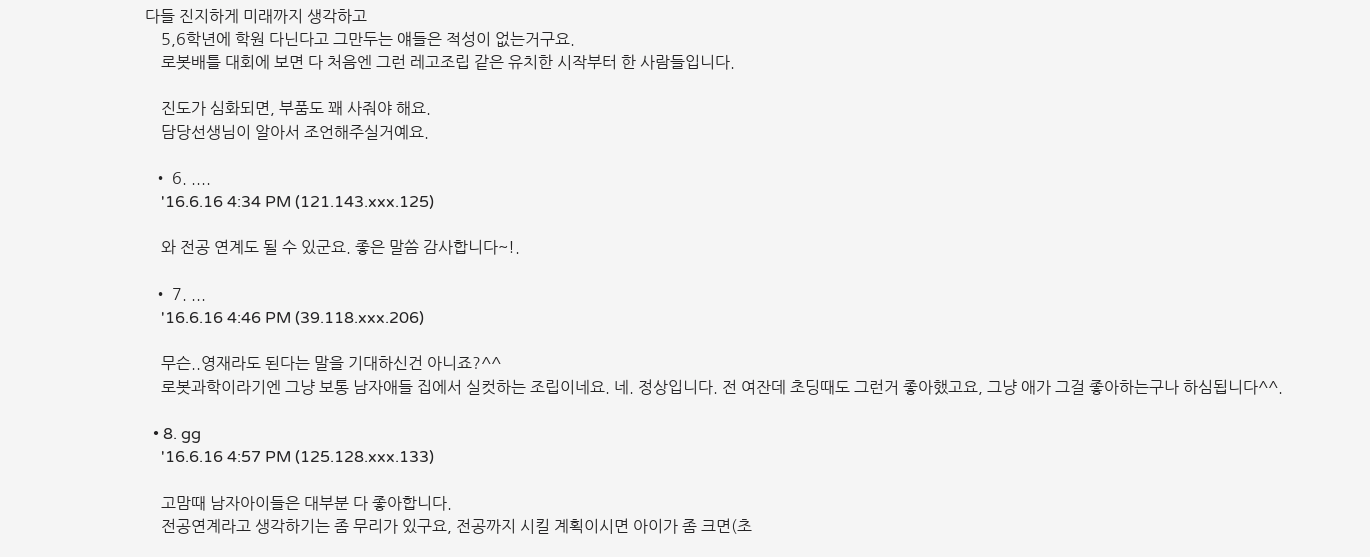다들 진지하게 미래까지 생각하고
    5,6학년에 학원 다닌다고 그만두는 얘들은 적성이 없는거구요.
    로봇배틀 대회에 보면 다 처음엔 그런 레고조립 같은 유치한 시작부터 한 사람들입니다.

    진도가 심화되면, 부품도 꽤 사줘야 해요.
    담당선생님이 알아서 조언해주실거예요.

  • 6. ....
    '16.6.16 4:34 PM (121.143.xxx.125)

    와 전공 연계도 될 수 있군요. 좋은 말씀 감사합니다~!.

  • 7. ...
    '16.6.16 4:46 PM (39.118.xxx.206)

    무슨..영재라도 된다는 말을 기대하신건 아니죠?^^
    로봇과학이라기엔 그냥 보통 남자애들 집에서 실컷하는 조립이네요. 네. 정상입니다. 전 여잔데 초딩때도 그런거 좋아했고요, 그냥 애가 그걸 좋아하는구나 하심됩니다^^.

  • 8. gg
    '16.6.16 4:57 PM (125.128.xxx.133)

    고맘때 남자아이들은 대부분 다 좋아합니다.
    전공연계라고 생각하기는 좀 무리가 있구요, 전공까지 시킬 계획이시면 아이가 좀 크면(초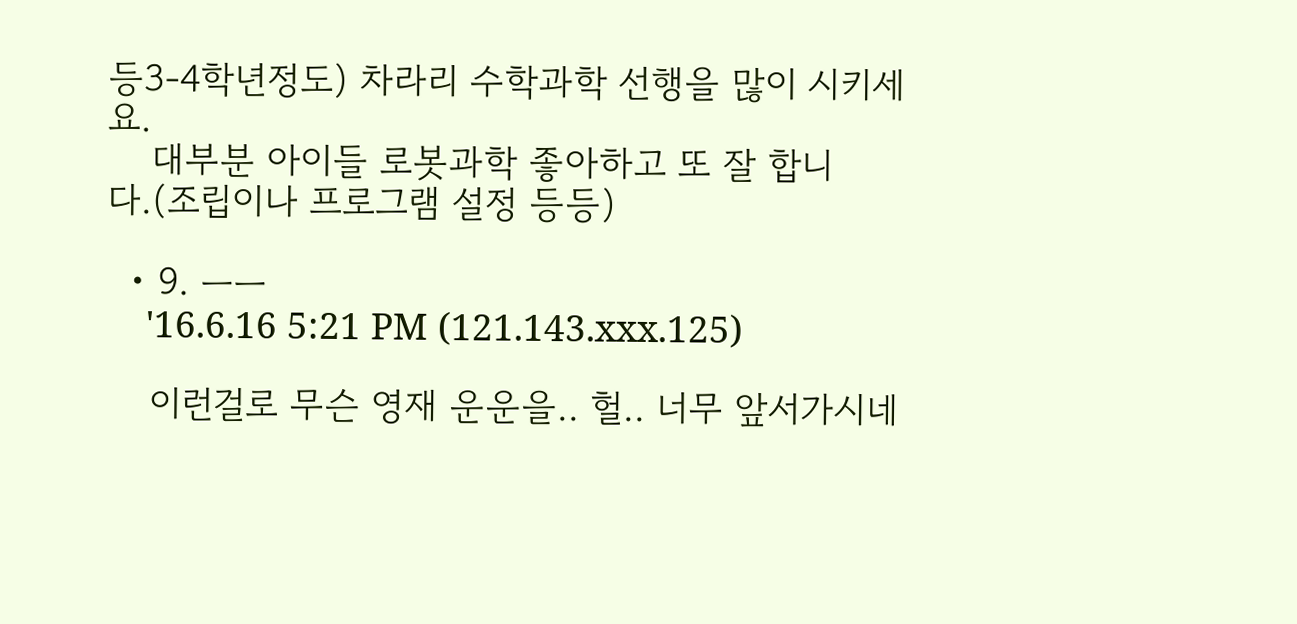등3-4학년정도) 차라리 수학과학 선행을 많이 시키세요.
    대부분 아이들 로봇과학 좋아하고 또 잘 합니다.(조립이나 프로그램 설정 등등)

  • 9. ㅡㅡ
    '16.6.16 5:21 PM (121.143.xxx.125)

    이런걸로 무슨 영재 운운을.. 헐.. 너무 앞서가시네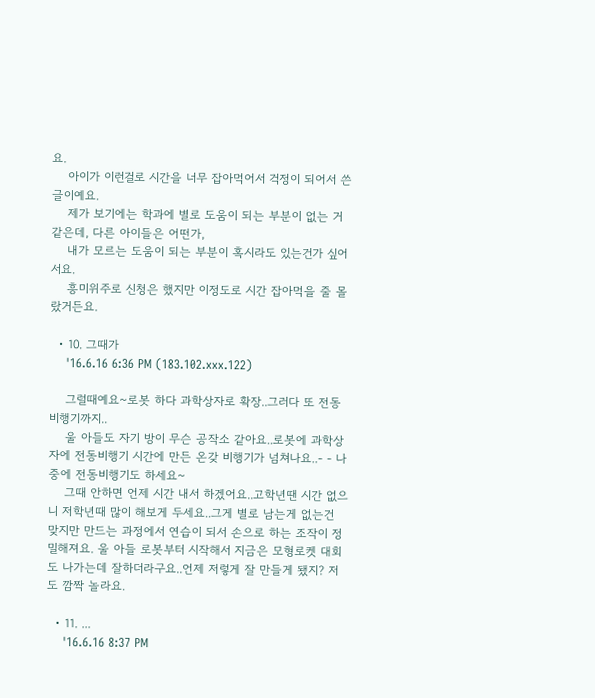요.
    아이가 이런걸로 시간을 너무 잡아먹어서 걱정이 되어서 쓴 글이예요.
    제가 보기에는 학과에 별로 도움이 되는 부분이 없는 거같은데, 다른 아이들은 어떤가,
    내가 모르는 도움이 되는 부분이 혹시라도 있는건가 싶어서요.
    흥미위주로 신청은 했지만 이정도로 시간 잡아먹을 줄 몰랐거든요.

  • 10. 그때가
    '16.6.16 6:36 PM (183.102.xxx.122)

    그럴때예요~로봇 하다 과학상자로 확장..그러다 또 전동비행기까지..
    울 아들도 자기 방이 무슨 공작소 같아요..로봇에 과학상자에 전동비행기 시간에 만든 온갖 비행기가 넘쳐나요..- - 나중에 전동비행기도 하세요~
    그때 안하면 언제 시간 내서 하겠어요..고학년땐 시간 없으니 저학년때 많이 해보게 두세요..그게 별로 남는게 없는건 맞지만 만드는 과정에서 연습이 되서 손으로 하는 조작이 정밀해져요. 울 아들 로봇부터 시작해서 지금은 모형로켓 대회도 나가는데 잘하더라구요..언제 저렇게 잘 만들게 됐지? 저도 깜짝 놀라요.

  • 11. ...
    '16.6.16 8:37 PM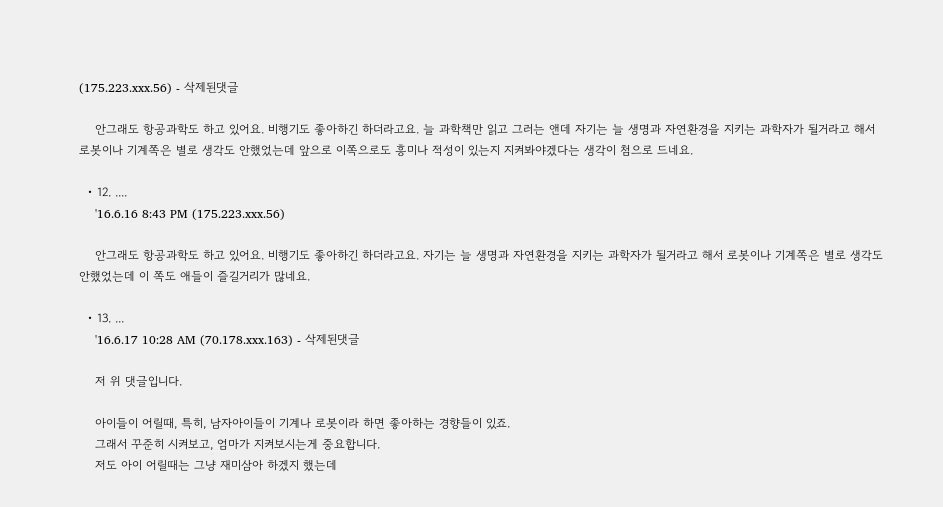(175.223.xxx.56) - 삭제된댓글

    안그래도 항공과학도 하고 있어요. 비행기도 좋아하긴 하더라고요. 늘 과학책만 읽고 그러는 앤데 자기는 늘 생명과 자연환경을 지키는 과학자가 될거라고 해서 로봇이나 기계쪽은 별로 생각도 안했었는데 앞으로 이쪽으로도 흥미나 적성이 있는지 지켜봐야겠다는 생각이 첨으로 드네요.

  • 12. ....
    '16.6.16 8:43 PM (175.223.xxx.56)

    안그래도 항공과학도 하고 있어요. 비행기도 좋아하긴 하더라고요. 자기는 늘 생명과 자연환경을 지키는 과학자가 될거라고 해서 로봇이나 기계쪽은 별로 생각도 안했었는데 이 쪽도 애들이 즐길거리가 많네요.

  • 13. ...
    '16.6.17 10:28 AM (70.178.xxx.163) - 삭제된댓글

    저 위 댓글입니다.

    아이들이 어릴때, 특히, 남자아이들이 기계나 로봇이라 하면 좋아하는 경향들이 있죠.
    그래서 꾸준히 시켜보고, 엄마가 지켜보시는게 중요합니다.
    저도 아이 어릴때는 그냥 재미삼아 하겠지 했는데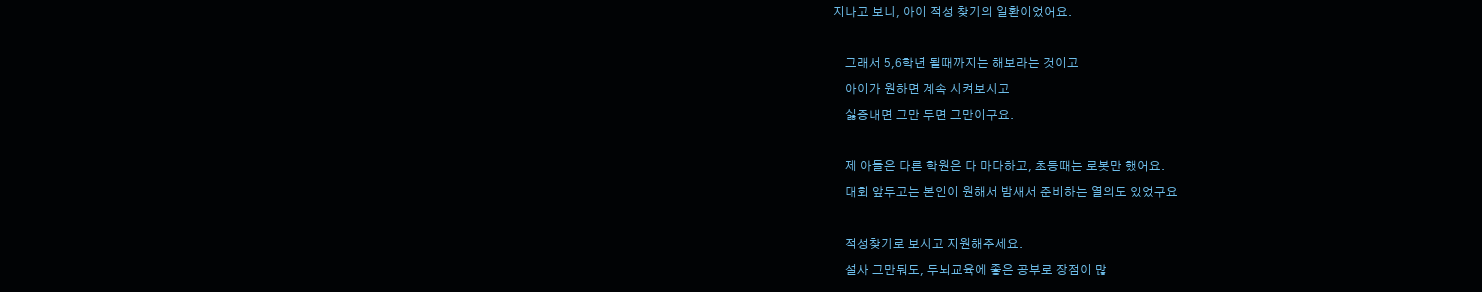지나고 보니, 아이 적성 찾기의 일환이었어요.

    그래서 5,6학년 될때까지는 해보라는 것이고
    아이가 원하면 계속 시켜보시고
    싫증내면 그만 두면 그만이구요.

    제 아들은 다른 학원은 다 마다하고, 초등때는 로봇만 했어요.
    대회 앞두고는 본인이 원해서 밤새서 준비하는 열의도 있었구요

    적성찾기로 보시고 지원해주세요.
    설사 그만둬도, 두뇌교육에 좋은 공부로 장점이 많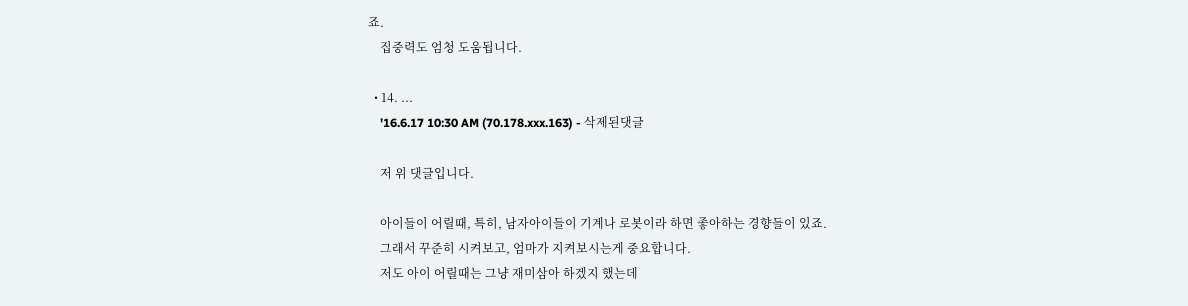죠.
    집중력도 엄청 도움됩니다.

  • 14. ...
    '16.6.17 10:30 AM (70.178.xxx.163) - 삭제된댓글

    저 위 댓글입니다.

    아이들이 어릴때, 특히, 남자아이들이 기계나 로봇이라 하면 좋아하는 경향들이 있죠.
    그래서 꾸준히 시켜보고, 엄마가 지켜보시는게 중요합니다.
    저도 아이 어릴때는 그냥 재미삼아 하겠지 했는데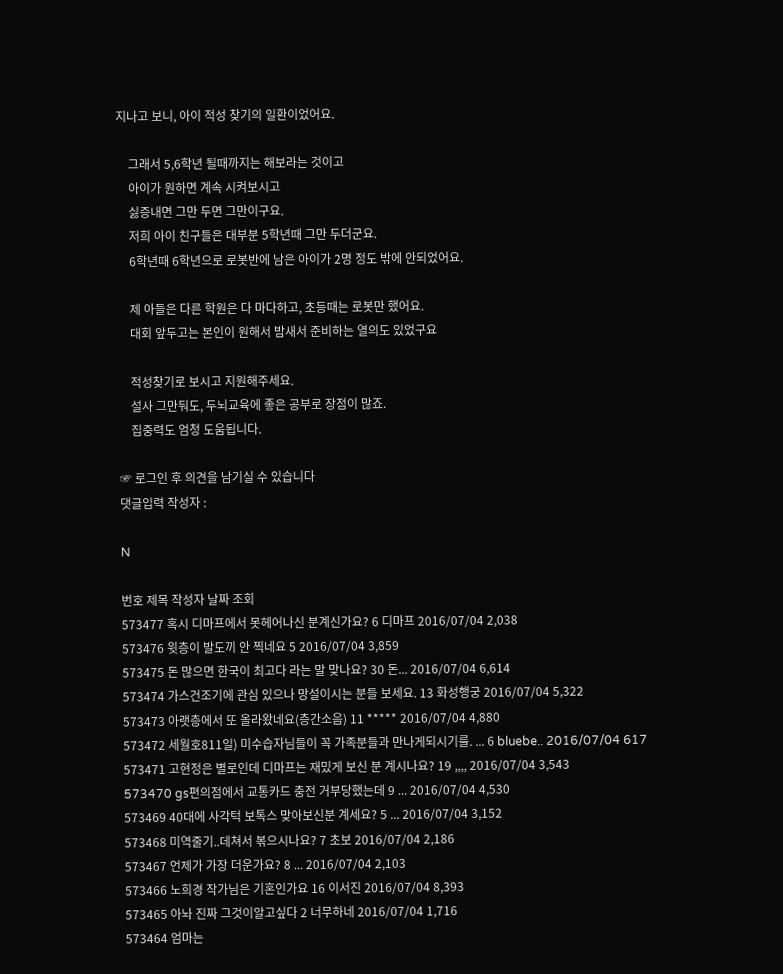지나고 보니, 아이 적성 찾기의 일환이었어요.

    그래서 5,6학년 될때까지는 해보라는 것이고
    아이가 원하면 계속 시켜보시고
    싫증내면 그만 두면 그만이구요.
    저희 아이 친구들은 대부분 5학년때 그만 두더군요.
    6학년때 6학년으로 로봇반에 남은 아이가 2명 정도 밖에 안되었어요.

    제 아들은 다른 학원은 다 마다하고, 초등때는 로봇만 했어요.
    대회 앞두고는 본인이 원해서 밤새서 준비하는 열의도 있었구요

    적성찾기로 보시고 지원해주세요.
    설사 그만둬도, 두뇌교육에 좋은 공부로 장점이 많죠.
    집중력도 엄청 도움됩니다.

☞ 로그인 후 의견을 남기실 수 있습니다
댓글입력 작성자 :

N

번호 제목 작성자 날짜 조회
573477 혹시 디마프에서 못헤어나신 분계신가요? 6 디마프 2016/07/04 2,038
573476 윗층이 발도끼 안 찍네요 5 2016/07/04 3,859
573475 돈 많으면 한국이 최고다 라는 말 맞나요? 30 돈... 2016/07/04 6,614
573474 가스건조기에 관심 있으나 망설이시는 분들 보세요. 13 화성행궁 2016/07/04 5,322
573473 아랫층에서 또 올라왔네요(층간소음) 11 ***** 2016/07/04 4,880
573472 세월호811일) 미수습자님들이 꼭 가족분들과 만나게되시기를. ... 6 bluebe.. 2016/07/04 617
573471 고현정은 별로인데 디마프는 재밌게 보신 분 계시나요? 19 ,,,, 2016/07/04 3,543
573470 gs편의점에서 교통카드 충전 거부당했는데 9 ... 2016/07/04 4,530
573469 40대에 사각턱 보톡스 맞아보신분 계세요? 5 ... 2016/07/04 3,152
573468 미역줄기..데쳐서 볶으시나요? 7 초보 2016/07/04 2,186
573467 언제가 가장 더운가요? 8 ... 2016/07/04 2,103
573466 노희경 작가님은 기혼인가요 16 이서진 2016/07/04 8,393
573465 아놔 진짜 그것이알고싶다 2 너무하네 2016/07/04 1,716
573464 엄마는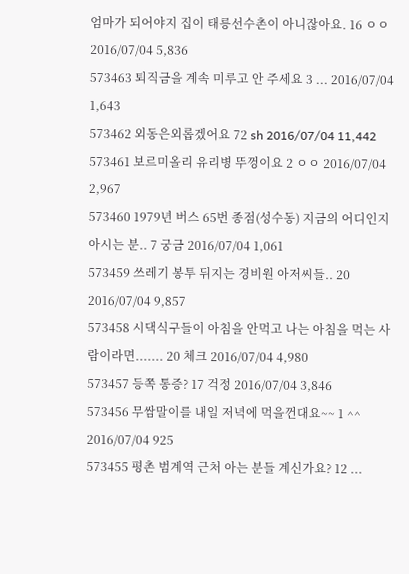엄마가 되어야지 집이 태릉선수촌이 아니잖아요. 16 ㅇㅇ 2016/07/04 5,836
573463 퇴직금을 계속 미루고 안 주세요 3 ... 2016/07/04 1,643
573462 외동은외롭겠어요 72 sh 2016/07/04 11,442
573461 보르미올리 유리병 뚜껑이요 2 ㅇㅇ 2016/07/04 2,967
573460 1979년 버스 65번 종점(성수동) 지금의 어디인지 아시는 분.. 7 궁금 2016/07/04 1,061
573459 쓰레기 봉투 뒤지는 경비원 아저씨들.. 20 2016/07/04 9,857
573458 시댁식구들이 아침을 안먹고 나는 아침을 먹는 사람이라면....... 20 체크 2016/07/04 4,980
573457 등쪽 통증? 17 걱정 2016/07/04 3,846
573456 무쌈말이를 내일 저녁에 먹을껀대요~~ 1 ^^ 2016/07/04 925
573455 평촌 범계역 근처 아는 분들 계신가요? 12 ...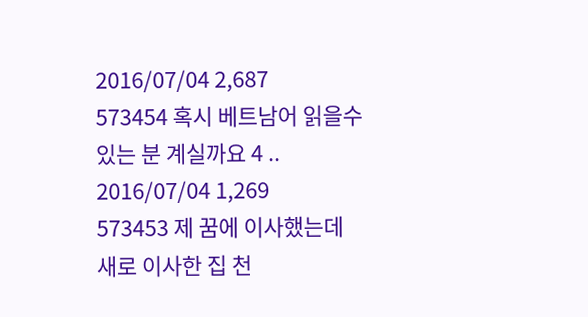2016/07/04 2,687
573454 혹시 베트남어 읽을수 있는 분 계실까요 4 .. 2016/07/04 1,269
573453 제 꿈에 이사했는데 새로 이사한 집 천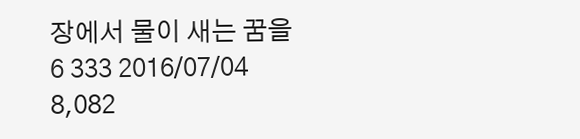장에서 물이 새는 꿈을 6 333 2016/07/04 8,082